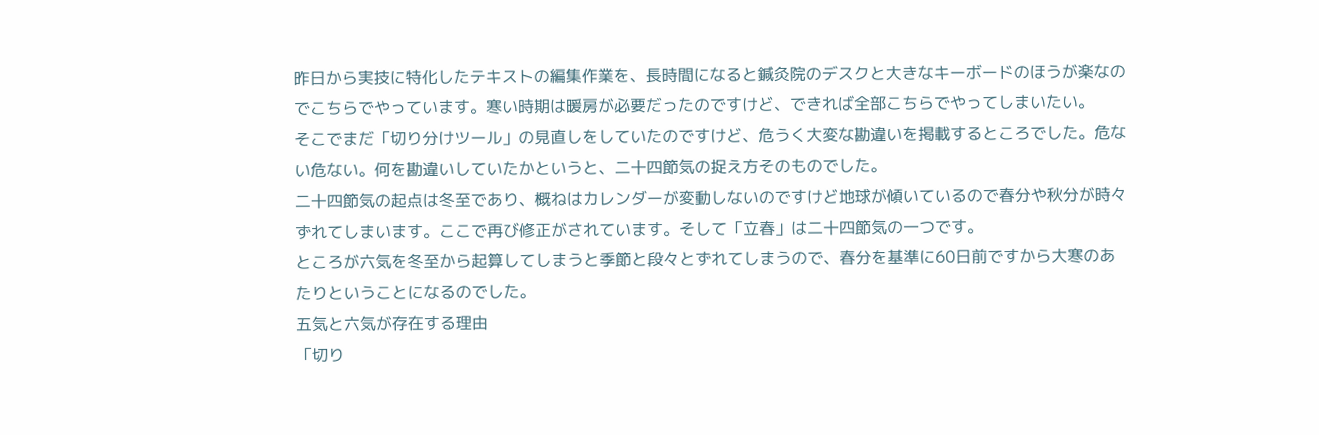昨日から実技に特化したテキストの編集作業を、長時間になると鍼灸院のデスクと大きなキーボードのほうが楽なのでこちらでやっています。寒い時期は暖房が必要だったのですけど、できれば全部こちらでやってしまいたい。
そこでまだ「切り分けツール」の見直しをしていたのですけど、危うく大変な勘違いを掲載するところでした。危ない危ない。何を勘違いしていたかというと、二十四節気の捉え方そのものでした。
二十四節気の起点は冬至であり、概ねはカレンダーが変動しないのですけど地球が傾いているので春分や秋分が時々ずれてしまいます。ここで再び修正がされています。そして「立春」は二十四節気の一つです。
ところが六気を冬至から起算してしまうと季節と段々とずれてしまうので、春分を基準に60日前ですから大寒のあたりということになるのでした。
五気と六気が存在する理由
「切り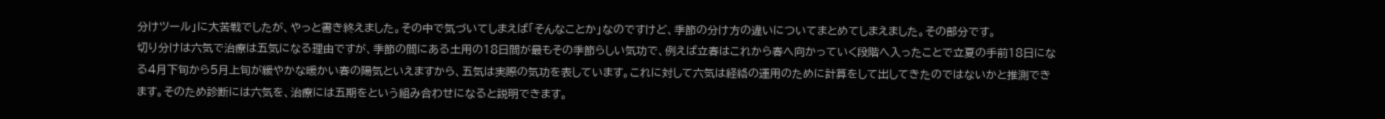分けツール」に大苦戦でしたが、やっと書き終えました。その中で気づいてしまえば「そんなことか」なのですけど、季節の分け方の違いについてまとめてしまえました。その部分です。
切り分けは六気で治療は五気になる理由ですが、季節の間にある土用の18日間が最もその季節らしい気功で、例えば立春はこれから春へ向かっていく段階へ入ったことで立夏の手前18日になる4月下旬から5月上旬が緩やかな暖かい春の陽気といえますから、五気は実際の気功を表しています。これに対して六気は経絡の運用のために計算をして出してきたのではないかと推測できます。そのため診断には六気を、治療には五期をという組み合わせになると説明できます。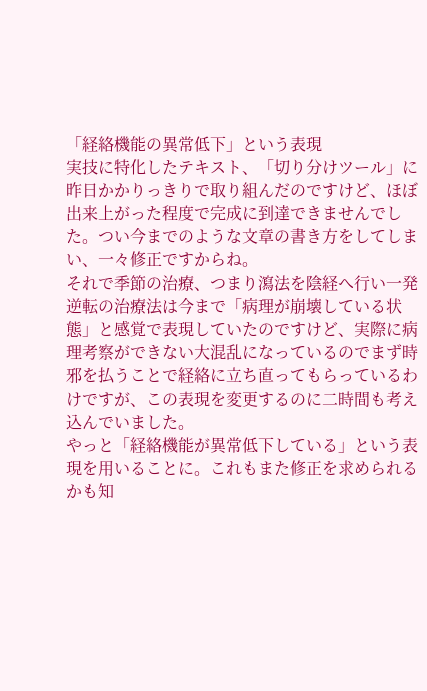「経絡機能の異常低下」という表現
実技に特化したテキスト、「切り分けツール」に昨日かかりっきりで取り組んだのですけど、ほぼ出来上がった程度で完成に到達できませんでした。つい今までのような文章の書き方をしてしまい、一々修正ですからね。
それで季節の治療、つまり瀉法を陰経へ行い一発逆転の治療法は今まで「病理が崩壊している状態」と感覚で表現していたのですけど、実際に病理考察ができない大混乱になっているのでまず時邪を払うことで経絡に立ち直ってもらっているわけですが、この表現を変更するのに二時間も考え込んでいました。
やっと「経絡機能が異常低下している」という表現を用いることに。これもまた修正を求められるかも知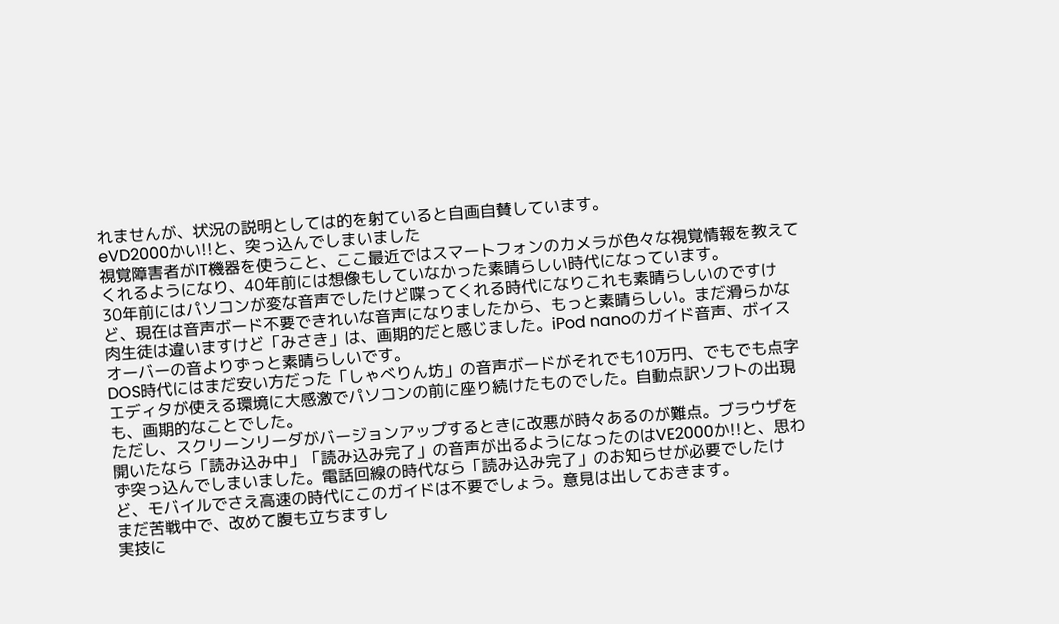れませんが、状況の説明としては的を射ていると自画自賛しています。
eVD2000かい!!と、突っ込んでしまいました
視覚障害者がIT機器を使うこと、ここ最近ではスマートフォンのカメラが色々な視覚情報を教えてくれるようになり、40年前には想像もしていなかった素晴らしい時代になっています。
30年前にはパソコンが変な音声でしたけど喋ってくれる時代になりこれも素晴らしいのですけど、現在は音声ボード不要できれいな音声になりましたから、もっと素晴らしい。まだ滑らかな肉生徒は違いますけど「みさき」は、画期的だと感じました。iPod nanoのガイド音声、ボイスオーバーの音よりずっと素晴らしいです。
DOS時代にはまだ安い方だった「しゃべりん坊」の音声ボードがそれでも10万円、でもでも点字エディタが使える環境に大感激でパソコンの前に座り続けたものでした。自動点訳ソフトの出現も、画期的なことでした。
ただし、スクリーンリーダがバージョンアップするときに改悪が時々あるのが難点。ブラウザを開いたなら「読み込み中」「読み込み完了」の音声が出るようになったのはVE2000か!!と、思わず突っ込んでしまいました。電話回線の時代なら「読み込み完了」のお知らせが必要でしたけど、モバイルでさえ高速の時代にこのガイドは不要でしょう。意見は出しておきます。
まだ苦戦中で、改めて腹も立ちますし
実技に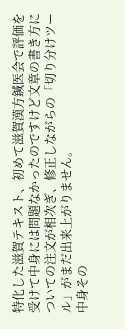特化した滋賀テキスト、初めて滋賀漢方鍼医会で評価を受けて中身には問題なかったのですけど文章の書き方についての注文が相次ぎ、修正しながらの「切り分けツール」がまだ出来上がりません。
中身その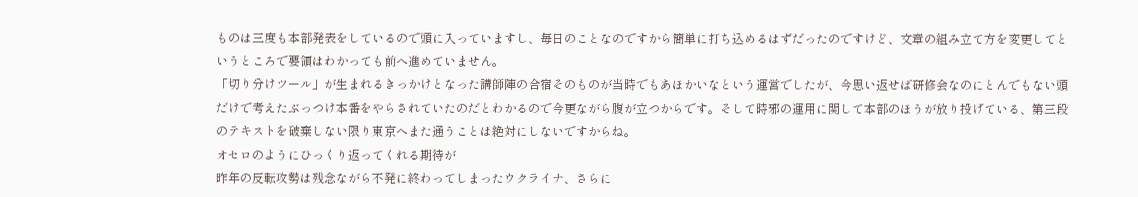ものは三度も本部発表をしているので頭に入っていますし、毎日のことなのですから簡単に打ち込めるはずだったのですけど、文章の組み立て方を変更してというところで要領はわかっても前へ進めていません。
「切り分けツール」が生まれるきっかけとなった講師陣の合宿そのものが当時でもあほかいなという運営でしたが、今思い返せば研修会なのにとんでもない頭だけで考えたぶっつけ本番をやらされていたのだとわかるので今更ながら腹が立つからです。そして時邪の運用に関して本部のほうが放り投げている、第三段のテキストを破棄しない限り東京へまた通うことは絶対にしないですからね。
オセロのようにひっくり返ってくれる期待が
昨年の反転攻勢は残念ながら不発に終わってしまったウクライナ、さらに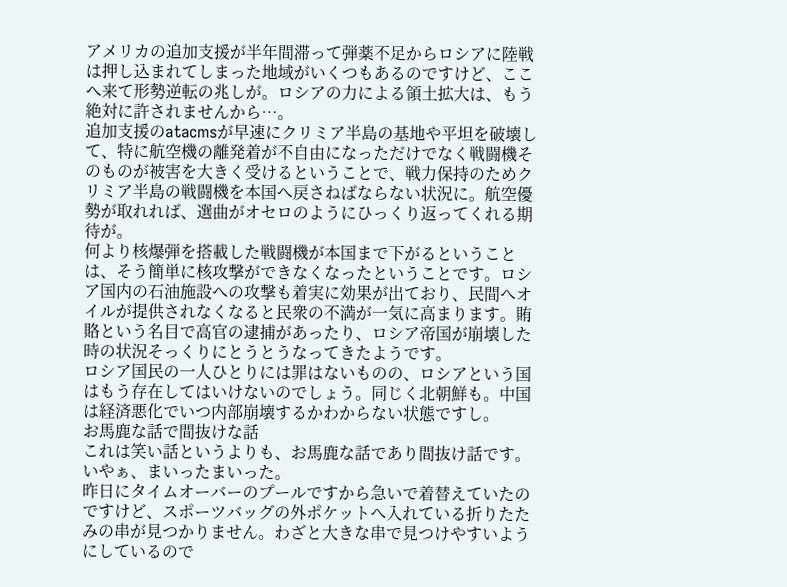アメリカの追加支援が半年間滞って弾薬不足からロシアに陸戦は押し込まれてしまった地域がいくつもあるのですけど、ここへ来て形勢逆転の兆しが。ロシアの力による領土拡大は、もう絶対に許されませんから…。
追加支援のatacmsが早速にクリミア半島の基地や平坦を破壊して、特に航空機の離発着が不自由になっただけでなく戦闘機そのものが被害を大きく受けるということで、戦力保持のためクリミア半島の戦闘機を本国へ戻さねばならない状況に。航空優勢が取れれば、選曲がオセロのようにひっくり返ってくれる期待が。
何より核爆弾を搭載した戦闘機が本国まで下がるということは、そう簡単に核攻撃ができなくなったということです。ロシア国内の石油施設への攻撃も着実に効果が出ており、民間へオイルが提供されなくなると民衆の不満が一気に高まります。賄賂という名目で高官の逮捕があったり、ロシア帝国が崩壊した時の状況そっくりにとうとうなってきたようです。
ロシア国民の一人ひとりには罪はないものの、ロシアという国はもう存在してはいけないのでしょう。同じく北朝鮮も。中国は経済悪化でいつ内部崩壊するかわからない状態ですし。
お馬鹿な話で間抜けな話
これは笑い話というよりも、お馬鹿な話であり間抜け話です。いやぁ、まいったまいった。
昨日にタイムオーバーのプールですから急いで着替えていたのですけど、スポーツバッグの外ポケットへ入れている折りたたみの串が見つかりません。わざと大きな串で見つけやすいようにしているので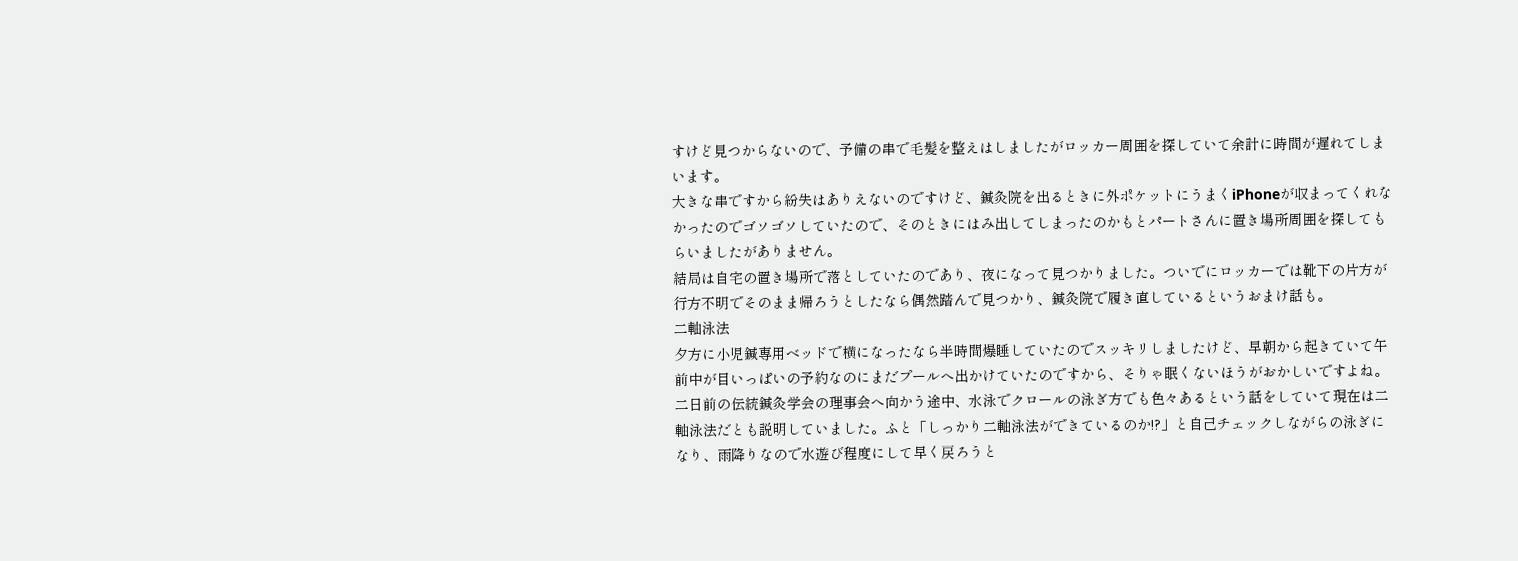すけど見つからないので、予備の串で毛髪を整えはしましたがロッカー周囲を探していて余計に時間が遅れてしまいます。
大きな串ですから紛失はありえないのですけど、鍼灸院を出るときに外ポケットにうまくiPhoneが収まってくれなかったのでゴソゴソしていたので、そのときにはみ出してしまったのかもとパートさんに置き場所周囲を探してもらいましたがありません。
結局は自宅の置き場所で落としていたのであり、夜になって見つかりました。ついでにロッカーでは靴下の片方が行方不明でそのまま帰ろうとしたなら偶然踏んで見つかり、鍼灸院で履き直しているというおまけ話も。
二軸泳法
夕方に小児鍼専用ベッドで横になったなら半時間爆睡していたのでスッキリしましたけど、早朝から起きていて午前中が目いっぱいの予約なのにまだプールへ出かけていたのですから、そりゃ眠くないほうがおかしいですよね。
二日前の伝統鍼灸学会の理事会へ向かう途中、水泳でクロールの泳ぎ方でも色々あるという話をしていて現在は二軸泳法だとも説明していました。ふと「しっかり二軸泳法ができているのか!?」と自己チェックしながらの泳ぎになり、雨降りなので水遊び程度にして早く戻ろうと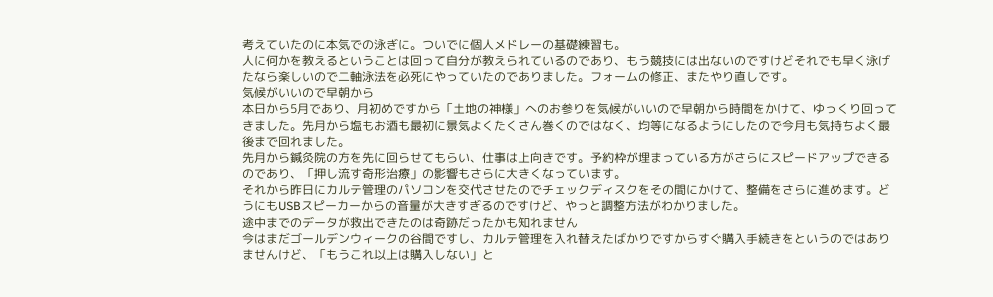考えていたのに本気での泳ぎに。ついでに個人メドレーの基礎練習も。
人に何かを教えるということは回って自分が教えられているのであり、もう競技には出ないのですけどそれでも早く泳げたなら楽しいので二軸泳法を必死にやっていたのでありました。フォームの修正、またやり直しです。
気候がいいので早朝から
本日から5月であり、月初めですから「土地の神様」へのお参りを気候がいいので早朝から時間をかけて、ゆっくり回ってきました。先月から塩もお酒も最初に景気よくたくさん巻くのではなく、均等になるようにしたので今月も気持ちよく最後まで回れました。
先月から鍼灸院の方を先に回らせてもらい、仕事は上向きです。予約枠が埋まっている方がさらにスピードアップできるのであり、「押し流す奇形治療」の影響もさらに大きくなっています。
それから昨日にカルテ管理のパソコンを交代させたのでチェックディスクをその間にかけて、整備をさらに進めます。どうにもUSBスピーカーからの音量が大きすぎるのですけど、やっと調整方法がわかりました。
途中までのデータが救出できたのは奇跡だったかも知れません
今はまだゴールデンウィークの谷間ですし、カルテ管理を入れ替えたばかりですからすぐ購入手続きをというのではありませんけど、「もうこれ以上は購入しない」と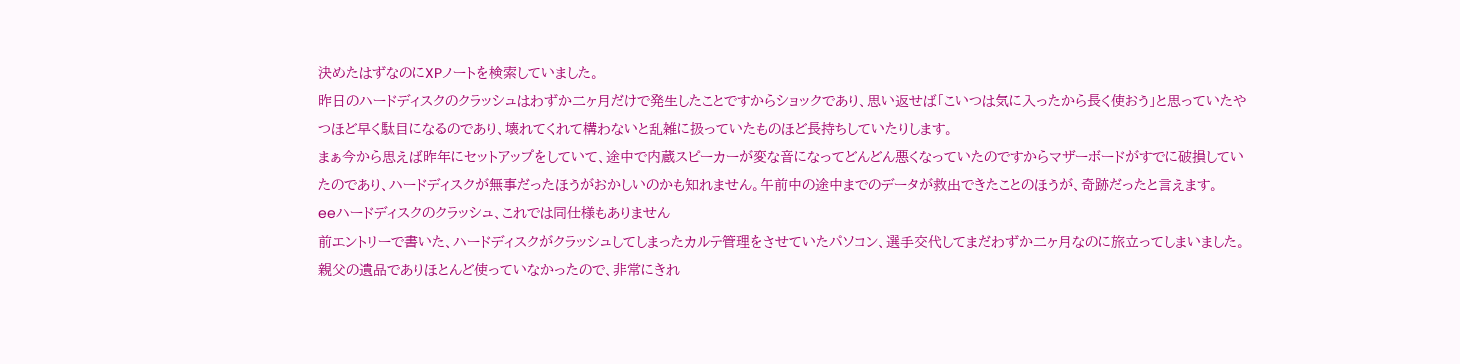決めたはずなのにXPノートを検索していました。
昨日のハードディスクのクラッシュはわずか二ヶ月だけで発生したことですからショックであり、思い返せば「こいつは気に入ったから長く使おう」と思っていたやつほど早く駄目になるのであり、壊れてくれて構わないと乱雑に扱っていたものほど長持ちしていたりします。
まぁ今から思えば昨年にセットアップをしていて、途中で内蔵スピーカーが変な音になってどんどん悪くなっていたのですからマザーボードがすでに破損していたのであり、ハードディスクが無事だったほうがおかしいのかも知れません。午前中の途中までのデータが救出できたことのほうが、奇跡だったと言えます。
eeハードディスクのクラッシュ、これでは同仕様もありません
前エントリーで書いた、ハードディスクがクラッシュしてしまったカルテ管理をさせていたパソコン、選手交代してまだわずか二ヶ月なのに旅立ってしまいました。親父の遺品でありほとんど使っていなかったので、非常にきれ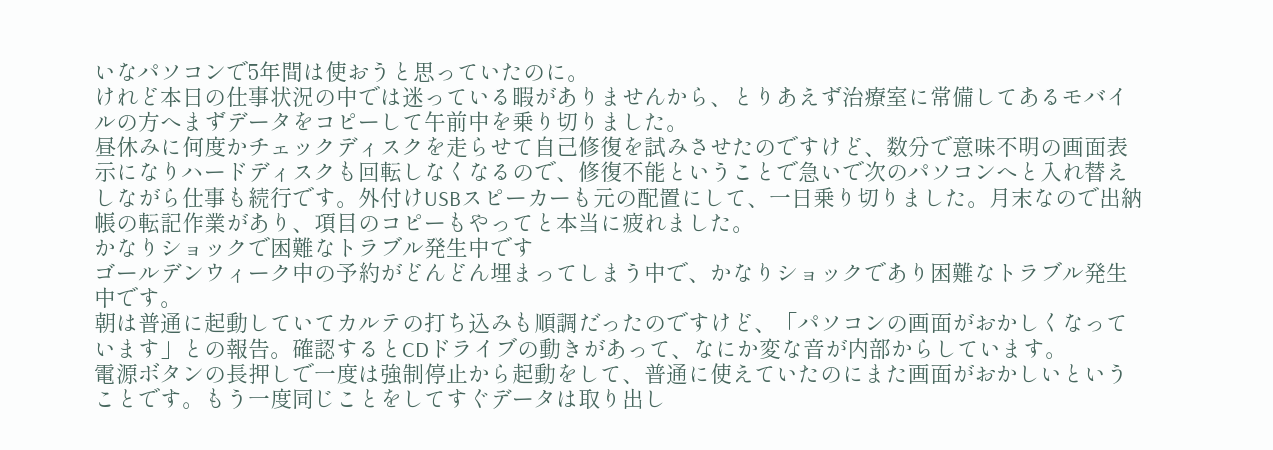いなパソコンで5年間は使おうと思っていたのに。
けれど本日の仕事状況の中では迷っている暇がありませんから、とりあえず治療室に常備してあるモバイルの方へまずデータをコピーして午前中を乗り切りました。
昼休みに何度かチェックディスクを走らせて自己修復を試みさせたのですけど、数分で意味不明の画面表示になりハードディスクも回転しなくなるので、修復不能ということで急いで次のパソコンへと入れ替えしながら仕事も続行です。外付けUSBスピーカーも元の配置にして、一日乗り切りました。月末なので出納帳の転記作業があり、項目のコピーもやってと本当に疲れました。
かなりショックで困難なトラブル発生中です
ゴールデンウィーク中の予約がどんどん埋まってしまう中で、かなりショックであり困難なトラブル発生中です。
朝は普通に起動していてカルテの打ち込みも順調だったのですけど、「パソコンの画面がおかしくなっています」との報告。確認するとCDドライブの動きがあって、なにか変な音が内部からしています。
電源ボタンの長押しで一度は強制停止から起動をして、普通に使えていたのにまた画面がおかしいということです。もう一度同じことをしてすぐデータは取り出し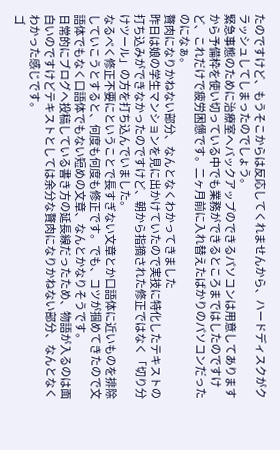たのですけど、もうそこからは反応してくれませんから、ハードディスクがクラッシュしてしまったのでしょう。
緊急事態のために治療室へバックアップのできるパソコンは用意してありますから予備枠を使い切っている中でも業務ができるところまではしたのですけど、これだけで疲労困憊です。二ヶ月前に入れ替えたばかりのパソコンだったのになぁ。
贅肉になりかねない部分、なんとなくわかってきました
昨日は娘の学生マンションを見に出かけていたので実技に特化したテキストの打ち込みができなかったのですけど、朝から指摘された修正ではなく「切り分けツール」の方を打ち込んでいました。
なるべく修正不要にということで長すぎない文章とか口語体に近いものを排除していこうとすると、何度も何度も修正です。でも、コツが掴めてきたので文語体でもなく口語体でもない短めの文章、なんとかなりそうです。
日常的にブログへ投稿している書き方の延長線だったため、物語が入るのは面白いのですけどテキストとしては余分な贅肉になりかねない部分、なんとなくわかった感じです。
ゴ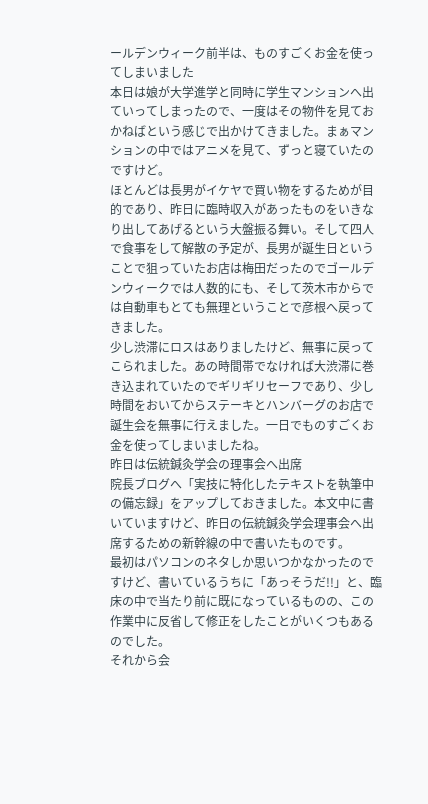ールデンウィーク前半は、ものすごくお金を使ってしまいました
本日は娘が大学進学と同時に学生マンションへ出ていってしまったので、一度はその物件を見ておかねばという感じで出かけてきました。まぁマンションの中ではアニメを見て、ずっと寝ていたのですけど。
ほとんどは長男がイケヤで買い物をするためが目的であり、昨日に臨時収入があったものをいきなり出してあげるという大盤振る舞い。そして四人で食事をして解散の予定が、長男が誕生日ということで狙っていたお店は梅田だったのでゴールデンウィークでは人数的にも、そして茨木市からでは自動車もとても無理ということで彦根へ戻ってきました。
少し渋滞にロスはありましたけど、無事に戻ってこられました。あの時間帯でなければ大渋滞に巻き込まれていたのでギリギリセーフであり、少し時間をおいてからステーキとハンバーグのお店で誕生会を無事に行えました。一日でものすごくお金を使ってしまいましたね。
昨日は伝統鍼灸学会の理事会へ出席
院長ブログへ「実技に特化したテキストを執筆中の備忘録」をアップしておきました。本文中に書いていますけど、昨日の伝統鍼灸学会理事会へ出席するための新幹線の中で書いたものです。
最初はパソコンのネタしか思いつかなかったのですけど、書いているうちに「あっそうだ!!」と、臨床の中で当たり前に既になっているものの、この作業中に反省して修正をしたことがいくつもあるのでした。
それから会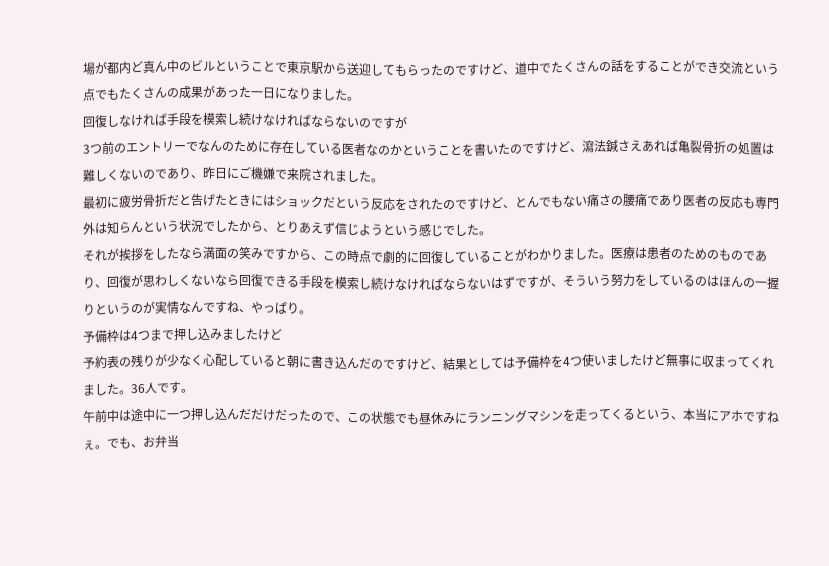場が都内ど真ん中のビルということで東京駅から送迎してもらったのですけど、道中でたくさんの話をすることができ交流という点でもたくさんの成果があった一日になりました。
回復しなければ手段を模索し続けなければならないのですが
3つ前のエントリーでなんのために存在している医者なのかということを書いたのですけど、瀉法鍼さえあれば亀裂骨折の処置は難しくないのであり、昨日にご機嫌で来院されました。
最初に疲労骨折だと告げたときにはショックだという反応をされたのですけど、とんでもない痛さの腰痛であり医者の反応も専門外は知らんという状況でしたから、とりあえず信じようという感じでした。
それが挨拶をしたなら満面の笑みですから、この時点で劇的に回復していることがわかりました。医療は患者のためのものであり、回復が思わしくないなら回復できる手段を模索し続けなければならないはずですが、そういう努力をしているのはほんの一握りというのが実情なんですね、やっぱり。
予備枠は4つまで押し込みましたけど
予約表の残りが少なく心配していると朝に書き込んだのですけど、結果としては予備枠を4つ使いましたけど無事に収まってくれました。36人です。
午前中は途中に一つ押し込んだだけだったので、この状態でも昼休みにランニングマシンを走ってくるという、本当にアホですねぇ。でも、お弁当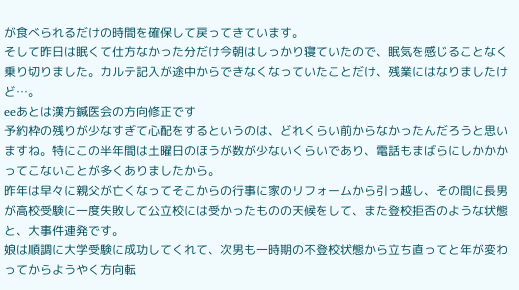が食べられるだけの時間を確保して戻ってきています。
そして昨日は眠くて仕方なかった分だけ今朝はしっかり寝ていたので、眠気を感じることなく乗り切りました。カルテ記入が途中からできなくなっていたことだけ、残業にはなりましたけど…。
eeあとは漢方鍼医会の方向修正です
予約枠の残りが少なすぎて心配をするというのは、どれくらい前からなかったんだろうと思いますね。特にこの半年間は土曜日のほうが数が少ないくらいであり、電話もまばらにしかかかってこないことが多くありましたから。
昨年は早々に親父が亡くなってそこからの行事に家のリフォームから引っ越し、その間に長男が高校受験に一度失敗して公立校には受かったものの天候をして、また登校拒否のような状態と、大事件連発です。
娘は順調に大学受験に成功してくれて、次男も一時期の不登校状態から立ち直ってと年が変わってからようやく方向転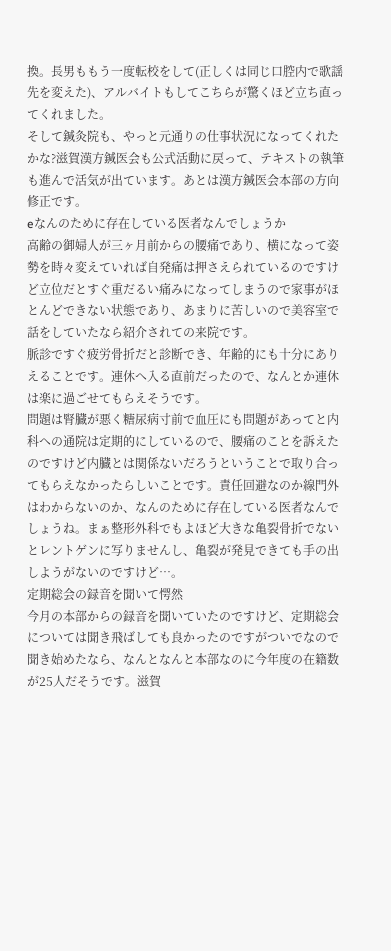換。長男ももう一度転校をして(正しくは同じ口腔内で歌謡先を変えた)、アルバイトもしてこちらが驚くほど立ち直ってくれました。
そして鍼灸院も、やっと元通りの仕事状況になってくれたかな?滋賀漢方鍼医会も公式活動に戻って、テキストの執筆も進んで活気が出ています。あとは漢方鍼医会本部の方向修正です。
eなんのために存在している医者なんでしょうか
高齢の御婦人が三ヶ月前からの腰痛であり、横になって姿勢を時々変えていれば自発痛は押さえられているのですけど立位だとすぐ重だるい痛みになってしまうので家事がほとんどできない状態であり、あまりに苦しいので美容室で話をしていたなら紹介されての来院です。
脈診ですぐ疲労骨折だと診断でき、年齢的にも十分にありえることです。連休へ入る直前だったので、なんとか連休は楽に過ごせてもらえそうです。
問題は腎臓が悪く糖尿病寸前で血圧にも問題があってと内科への通院は定期的にしているので、腰痛のことを訴えたのですけど内臓とは関係ないだろうということで取り合ってもらえなかったらしいことです。責任回避なのか線門外はわからないのか、なんのために存在している医者なんでしょうね。まぁ整形外科でもよほど大きな亀裂骨折でないとレントゲンに写りませんし、亀裂が発見できても手の出しようがないのですけど…。
定期総会の録音を聞いて愕然
今月の本部からの録音を聞いていたのですけど、定期総会については聞き飛ばしても良かったのですがついでなので聞き始めたなら、なんとなんと本部なのに今年度の在籍数が25人だそうです。滋賀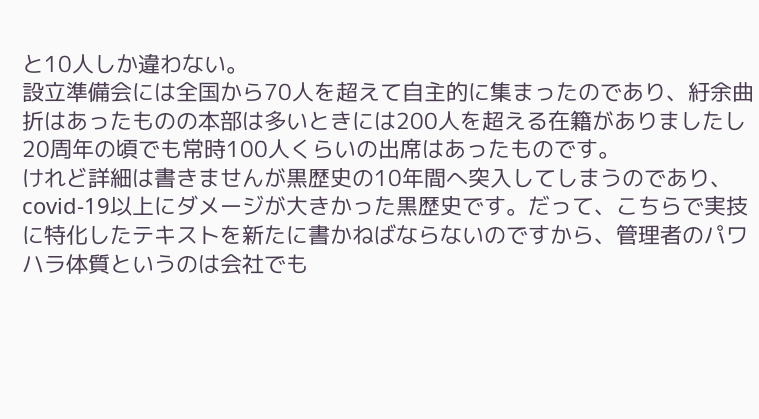と10人しか違わない。
設立準備会には全国から70人を超えて自主的に集まったのであり、紆余曲折はあったものの本部は多いときには200人を超える在籍がありましたし20周年の頃でも常時100人くらいの出席はあったものです。
けれど詳細は書きませんが黒歴史の10年間へ突入してしまうのであり、covid-19以上にダメージが大きかった黒歴史です。だって、こちらで実技に特化したテキストを新たに書かねばならないのですから、管理者のパワハラ体質というのは会社でも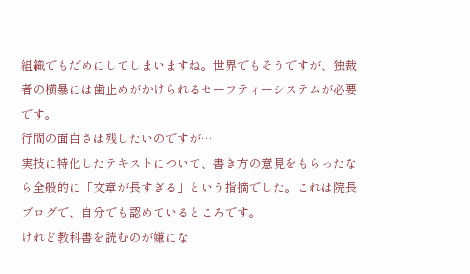組織でもだめにしてしまいますね。世界でもそうですが、独裁者の横暴には歯止めがかけられるセーフティーシステムが必要です。
行間の面白さは残したいのですが…
実技に特化したテキストについて、書き方の意見をもらったなら全般的に「文章が長すぎる」という指摘でした。これは院長ブログで、自分でも認めているところです。
けれど教科書を読むのが嫌にな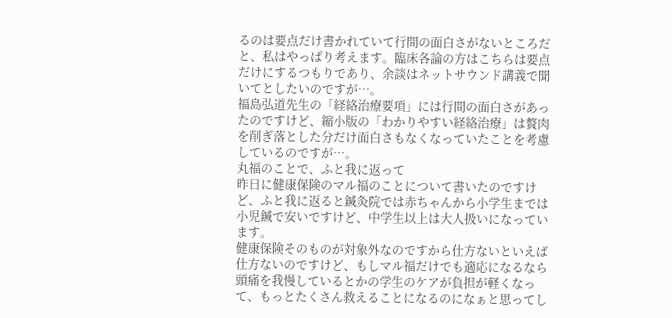るのは要点だけ書かれていて行間の面白さがないところだと、私はやっぱり考えます。臨床各論の方はこちらは要点だけにするつもりであり、余談はネットサウンド講義で聞いてとしたいのですが…。
福島弘道先生の「経絡治療要項」には行間の面白さがあったのですけど、縮小版の「わかりやすい経絡治療」は贅肉を削ぎ落とした分だけ面白さもなくなっていたことを考慮しているのですが…。
丸福のことで、ふと我に返って
昨日に健康保険のマル福のことについて書いたのですけど、ふと我に返ると鍼灸院では赤ちゃんから小学生までは小児鍼で安いですけど、中学生以上は大人扱いになっています。
健康保険そのものが対象外なのですから仕方ないといえば仕方ないのですけど、もしマル福だけでも適応になるなら頭痛を我慢しているとかの学生のケアが負担が軽くなって、もっとたくさん救えることになるのになぁと思ってし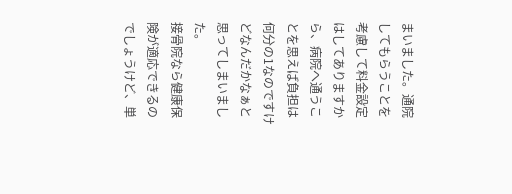まいました。通院してもらうことを考慮して料金設定はしてありますから、病院へ通うことを思えば負担は何分の1なのですけどなんだかなぁと思ってしまいました。
接骨院なら健康保険が適応できるのでしょうけど、単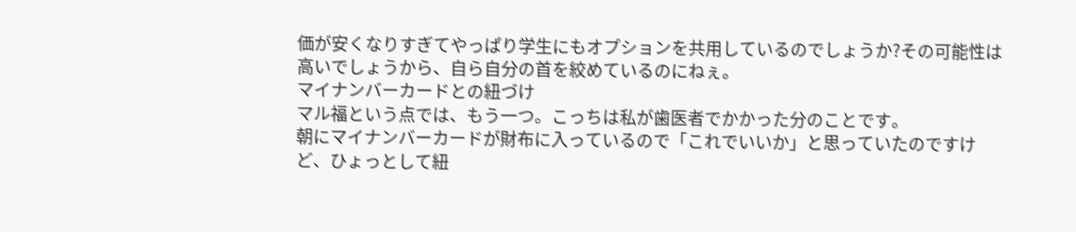価が安くなりすぎてやっぱり学生にもオプションを共用しているのでしょうか?その可能性は高いでしょうから、自ら自分の首を絞めているのにねぇ。
マイナンバーカードとの紐づけ
マル福という点では、もう一つ。こっちは私が歯医者でかかった分のことです。
朝にマイナンバーカードが財布に入っているので「これでいいか」と思っていたのですけど、ひょっとして紐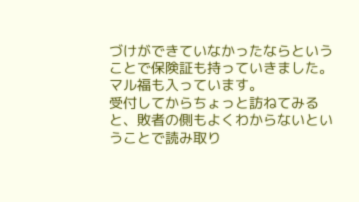づけができていなかったならということで保険証も持っていきました。マル福も入っています。
受付してからちょっと訪ねてみると、敗者の側もよくわからないということで読み取り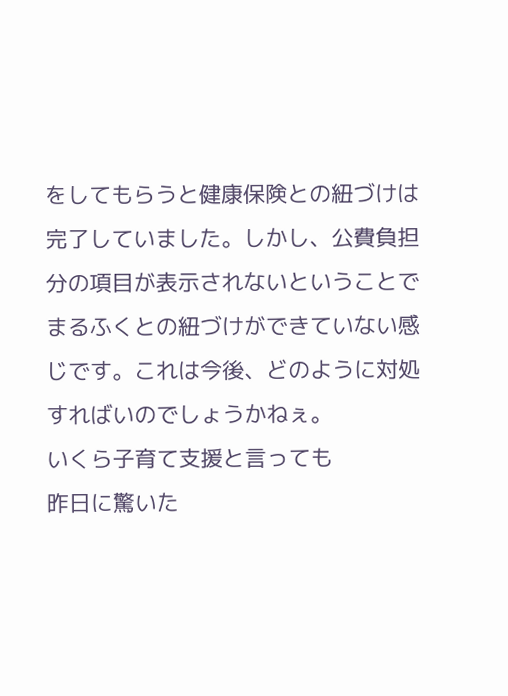をしてもらうと健康保険との紐づけは完了していました。しかし、公費負担分の項目が表示されないということでまるふくとの紐づけができていない感じです。これは今後、どのように対処すればいのでしょうかねぇ。
いくら子育て支援と言っても
昨日に驚いた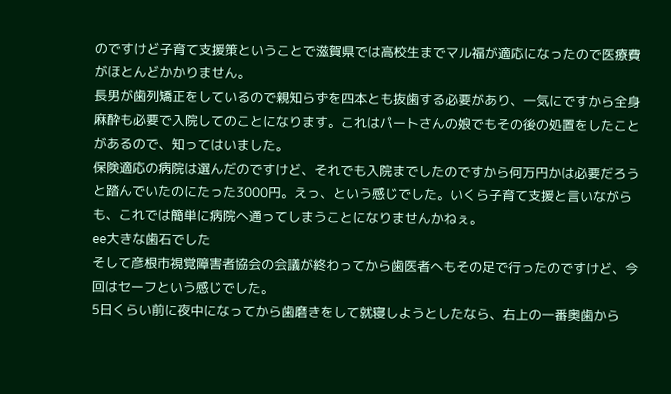のですけど子育て支援策ということで滋賀県では高校生までマル福が適応になったので医療費がほとんどかかりません。
長男が歯列矯正をしているので親知らずを四本とも抜歯する必要があり、一気にですから全身麻酔も必要で入院してのことになります。これはパートさんの娘でもその後の処置をしたことがあるので、知ってはいました。
保険適応の病院は選んだのですけど、それでも入院までしたのですから何万円かは必要だろうと踏んでいたのにたった3000円。えっ、という感じでした。いくら子育て支援と言いながらも、これでは簡単に病院へ通ってしまうことになりませんかねぇ。
ee大きな歯石でした
そして彦根市視覚障害者協会の会議が終わってから歯医者へもその足で行ったのですけど、今回はセーフという感じでした。
5日くらい前に夜中になってから歯磨きをして就寝しようとしたなら、右上の一番奥歯から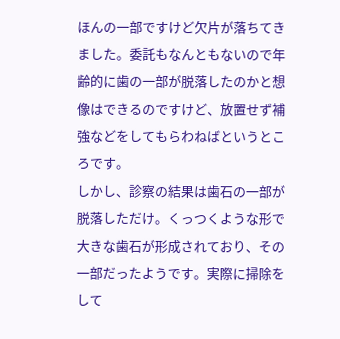ほんの一部ですけど欠片が落ちてきました。委託もなんともないので年齢的に歯の一部が脱落したのかと想像はできるのですけど、放置せず補強などをしてもらわねばというところです。
しかし、診察の結果は歯石の一部が脱落しただけ。くっつくような形で大きな歯石が形成されており、その一部だったようです。実際に掃除をして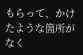もらって、かけたような箇所がなく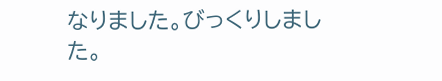なりました。びっくりしました。